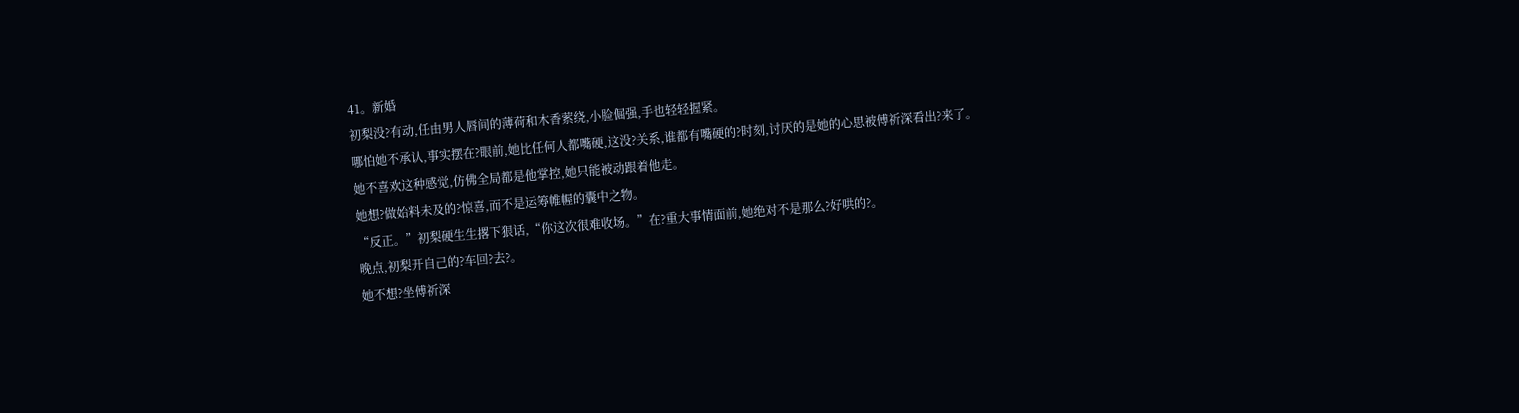41。新婚
初梨没?有动,任由男人唇间的薄荷和木香萦绕,小脸倔强,手也轻轻握紧。
哪怕她不承认,事实摆在?眼前,她比任何人都嘴硬,这没?关系,谁都有嘴硬的?时刻,讨厌的是她的心思被傅祈深看出?来了。
她不喜欢这种感觉,仿佛全局都是他掌控,她只能被动跟着他走。
她想?做始料未及的?惊喜,而不是运筹帷幄的囊中之物。
“反正。”初梨硬生生撂下狠话,“你这次很难收场。”在?重大事情面前,她绝对不是那么?好哄的?。
晚点,初梨开自己的?车回?去?。
她不想?坐傅祈深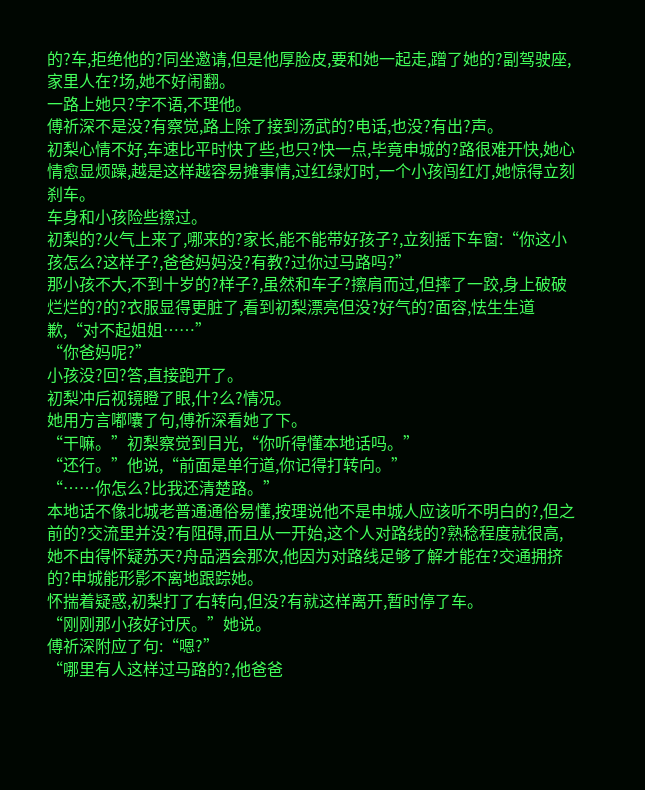的?车,拒绝他的?同坐邀请,但是他厚脸皮,要和她一起走,蹭了她的?副驾驶座,家里人在?场,她不好闹翻。
一路上她只?字不语,不理他。
傅祈深不是没?有察觉,路上除了接到汤武的?电话,也没?有出?声。
初梨心情不好,车速比平时快了些,也只?快一点,毕竟申城的?路很难开快,她心情愈显烦躁,越是这样越容易摊事情,过红绿灯时,一个小孩闯红灯,她惊得立刻刹车。
车身和小孩险些擦过。
初梨的?火气上来了,哪来的?家长,能不能带好孩子?,立刻摇下车窗:“你这小孩怎么?这样子?,爸爸妈妈没?有教?过你过马路吗?”
那小孩不大,不到十岁的?样子?,虽然和车子?擦肩而过,但摔了一跤,身上破破烂烂的?的?衣服显得更脏了,看到初梨漂亮但没?好气的?面容,怯生生道歉,“对不起姐姐……”
“你爸妈呢?”
小孩没?回?答,直接跑开了。
初梨冲后视镜瞪了眼,什?么?情况。
她用方言嘟囔了句,傅祈深看她了下。
“干嘛。”初梨察觉到目光,“你听得懂本地话吗。”
“还行。”他说,“前面是单行道,你记得打转向。”
“……你怎么?比我还清楚路。”
本地话不像北城老普通通俗易懂,按理说他不是申城人应该听不明白的?,但之前的?交流里并没?有阻碍,而且从一开始,这个人对路线的?熟稔程度就很高,她不由得怀疑苏天?舟品酒会那次,他因为对路线足够了解才能在?交通拥挤的?申城能形影不离地跟踪她。
怀揣着疑惑,初梨打了右转向,但没?有就这样离开,暂时停了车。
“刚刚那小孩好讨厌。”她说。
傅祈深附应了句:“嗯?”
“哪里有人这样过马路的?,他爸爸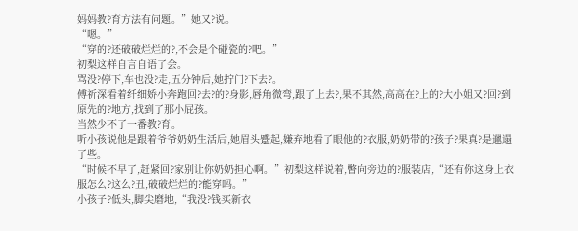妈妈教?育方法有问题。”她又?说。
“嗯。”
“穿的?还破破烂烂的?,不会是个碰瓷的?吧。”
初梨这样自言自语了会。
骂没?停下,车也没?走,五分钟后,她拧门?下去?。
傅祈深看着纤细娇小奔跑回?去?的?身影,唇角微弯,跟了上去?,果不其然,高高在?上的?大小姐又?回?到原先的?地方,找到了那小屁孩。
当然少不了一番教?育。
听小孩说他是跟着爷爷奶奶生活后,她眉头蹙起,嫌弃地看了眼他的?衣服,奶奶带的?孩子?果真?是邋遢了些。
“时候不早了,赶紧回?家别让你奶奶担心啊。”初梨这样说着,瞥向旁边的?服装店,“还有你这身上衣服怎么?这么?丑,破破烂烂的?能穿吗。”
小孩子?低头,脚尖磨地,“我没?钱买新衣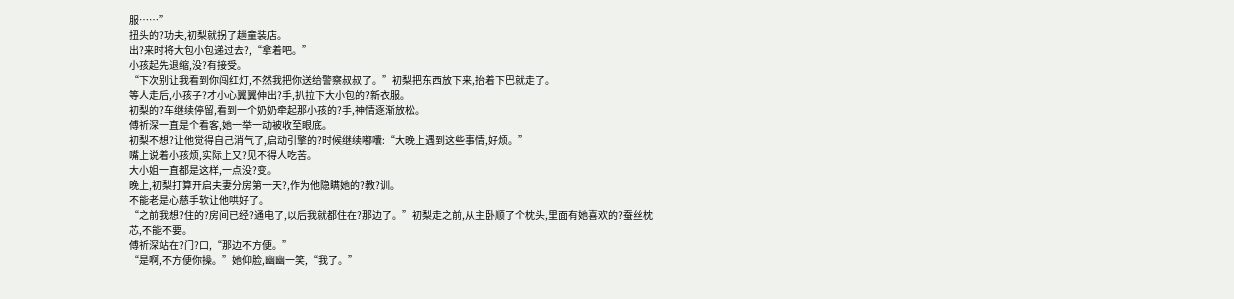服……”
扭头的?功夫,初梨就拐了趟童装店。
出?来时将大包小包递过去?,“拿着吧。”
小孩起先退缩,没?有接受。
“下次别让我看到你闯红灯,不然我把你送给警察叔叔了。”初梨把东西放下来,抬着下巴就走了。
等人走后,小孩子?才小心翼翼伸出?手,扒拉下大小包的?新衣服。
初梨的?车继续停留,看到一个奶奶牵起那小孩的?手,神情逐渐放松。
傅祈深一直是个看客,她一举一动被收至眼底。
初梨不想?让他觉得自己消气了,启动引擎的?时候继续嘟囔:“大晚上遇到这些事情,好烦。”
嘴上说着小孩烦,实际上又?见不得人吃苦。
大小姐一直都是这样,一点没?变。
晚上,初梨打算开启夫妻分房第一天?,作为他隐瞒她的?教?训。
不能老是心慈手软让他哄好了。
“之前我想?住的?房间已经?通电了,以后我就都住在?那边了。”初梨走之前,从主卧顺了个枕头,里面有她喜欢的?蚕丝枕芯,不能不要。
傅祈深站在?门?口,“那边不方便。”
“是啊,不方便你操。”她仰脸,幽幽一笑,“我了。”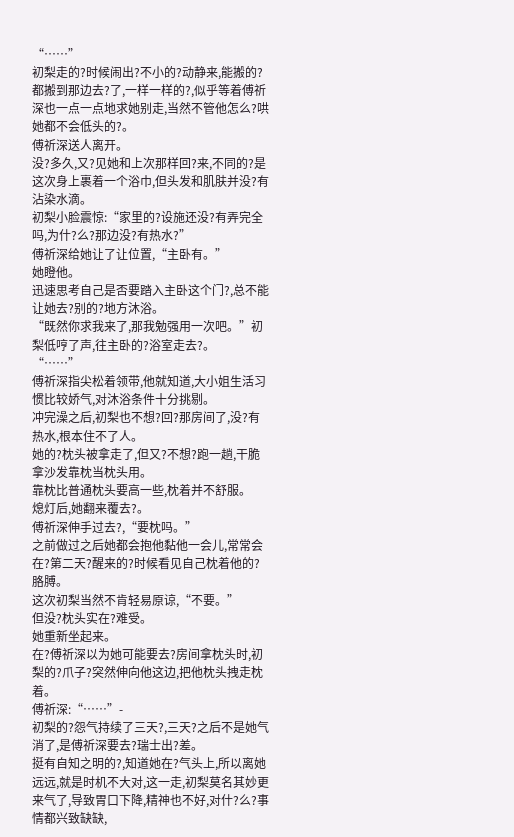“……”
初梨走的?时候闹出?不小的?动静来,能搬的?都搬到那边去?了,一样一样的?,似乎等着傅祈深也一点一点地求她别走,当然不管他怎么?哄她都不会低头的?。
傅祈深送人离开。
没?多久,又?见她和上次那样回?来,不同的?是这次身上裹着一个浴巾,但头发和肌肤并没?有沾染水滴。
初梨小脸震惊:“家里的?设施还没?有弄完全吗,为什?么?那边没?有热水?”
傅祈深给她让了让位置,“主卧有。”
她瞪他。
迅速思考自己是否要踏入主卧这个门?,总不能让她去?别的?地方沐浴。
“既然你求我来了,那我勉强用一次吧。”初梨低哼了声,往主卧的?浴室走去?。
“……”
傅祈深指尖松着领带,他就知道,大小姐生活习惯比较娇气,对沐浴条件十分挑剔。
冲完澡之后,初梨也不想?回?那房间了,没?有热水,根本住不了人。
她的?枕头被拿走了,但又?不想?跑一趟,干脆拿沙发靠枕当枕头用。
靠枕比普通枕头要高一些,枕着并不舒服。
熄灯后,她翻来覆去?。
傅祈深伸手过去?,“要枕吗。”
之前做过之后她都会抱他黏他一会儿,常常会在?第二天?醒来的?时候看见自己枕着他的?胳膊。
这次初梨当然不肯轻易原谅,“不要。”
但没?枕头实在?难受。
她重新坐起来。
在?傅祈深以为她可能要去?房间拿枕头时,初梨的?爪子?突然伸向他这边,把他枕头拽走枕着。
傅祈深:“……”-
初梨的?怨气持续了三天?,三天?之后不是她气消了,是傅祈深要去?瑞士出?差。
挺有自知之明的?,知道她在?气头上,所以离她远远,就是时机不大对,这一走,初梨莫名其妙更来气了,导致胃口下降,精神也不好,对什?么?事情都兴致缺缺,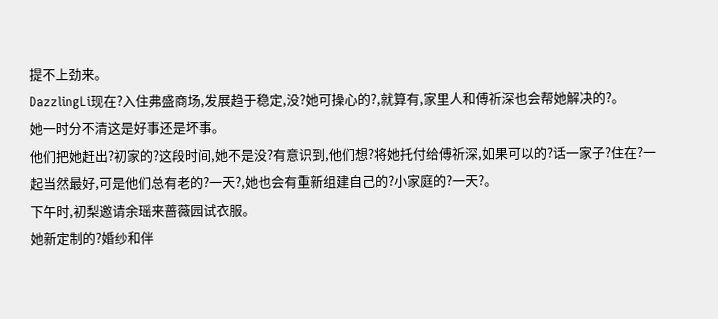提不上劲来。
DazzlingLi现在?入住弗盛商场,发展趋于稳定,没?她可操心的?,就算有,家里人和傅祈深也会帮她解决的?。
她一时分不清这是好事还是坏事。
他们把她赶出?初家的?这段时间,她不是没?有意识到,他们想?将她托付给傅祈深,如果可以的?话一家子?住在?一起当然最好,可是他们总有老的?一天?,她也会有重新组建自己的?小家庭的?一天?。
下午时,初梨邀请余瑶来蔷薇园试衣服。
她新定制的?婚纱和伴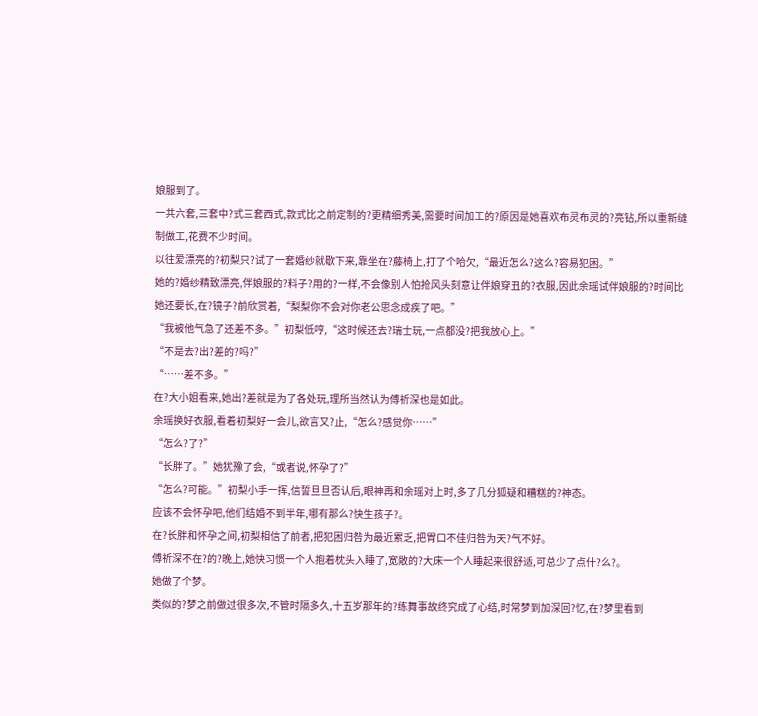娘服到了。
一共六套,三套中?式三套西式,款式比之前定制的?更精细秀美,需要时间加工的?原因是她喜欢布灵布灵的?亮钻,所以重新缝制做工,花费不少时间。
以往爱漂亮的?初梨只?试了一套婚纱就歇下来,靠坐在?藤椅上,打了个哈欠,“最近怎么?这么?容易犯困。”
她的?婚纱精致漂亮,伴娘服的?料子?用的?一样,不会像别人怕抢风头刻意让伴娘穿丑的?衣服,因此余瑶试伴娘服的?时间比她还要长,在?镜子?前欣赏着,“梨梨你不会对你老公思念成疾了吧。”
“我被他气急了还差不多。”初梨低哼,“这时候还去?瑞士玩,一点都没?把我放心上。”
“不是去?出?差的?吗?”
“……差不多。”
在?大小姐看来,她出?差就是为了各处玩,理所当然认为傅祈深也是如此。
余瑶换好衣服,看着初梨好一会儿,欲言又?止,“怎么?感觉你……”
“怎么?了?”
“长胖了。”她犹豫了会,“或者说,怀孕了?”
“怎么?可能。”初梨小手一挥,信誓旦旦否认后,眼神再和余瑶对上时,多了几分狐疑和糟糕的?神态。
应该不会怀孕吧,他们结婚不到半年,哪有那么?快生孩子?。
在?长胖和怀孕之间,初梨相信了前者,把犯困归咎为最近累乏,把胃口不佳归咎为天?气不好。
傅祈深不在?的?晚上,她快习惯一个人抱着枕头入睡了,宽敞的?大床一个人睡起来很舒适,可总少了点什?么?。
她做了个梦。
类似的?梦之前做过很多次,不管时隔多久,十五岁那年的?练舞事故终究成了心结,时常梦到加深回?忆,在?梦里看到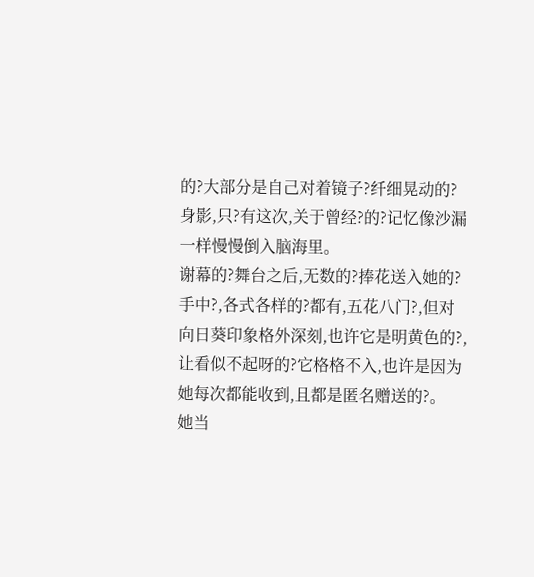的?大部分是自己对着镜子?纤细晃动的?身影,只?有这次,关于曾经?的?记忆像沙漏一样慢慢倒入脑海里。
谢幕的?舞台之后,无数的?捧花送入她的?手中?,各式各样的?都有,五花八门?,但对向日葵印象格外深刻,也许它是明黄色的?,让看似不起呀的?它格格不入,也许是因为她每次都能收到,且都是匿名赠送的?。
她当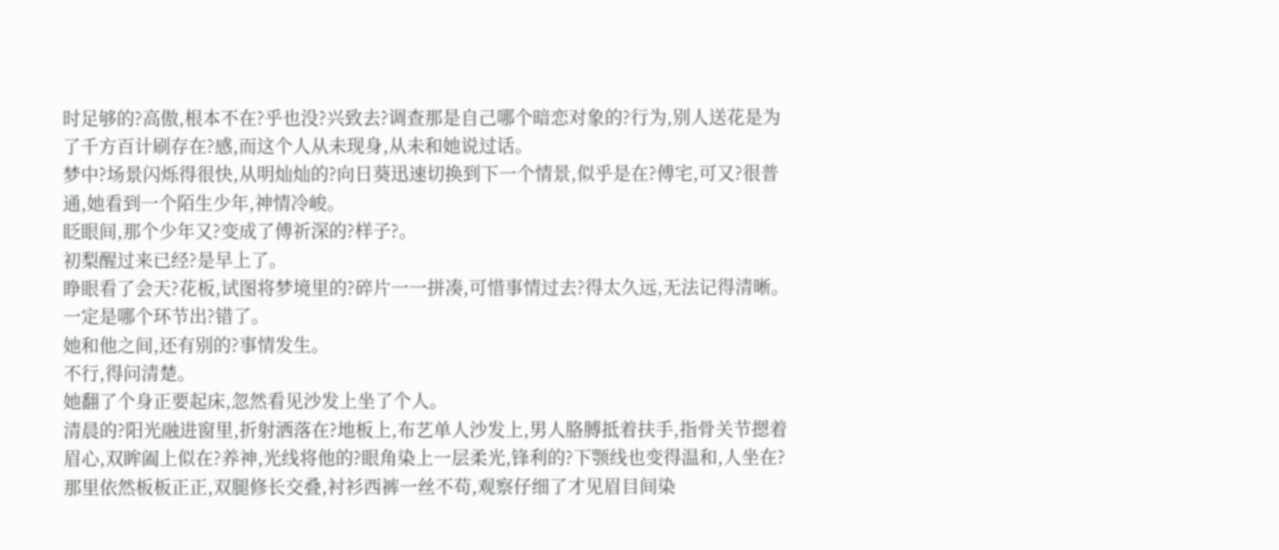时足够的?高傲,根本不在?乎也没?兴致去?调查那是自己哪个暗恋对象的?行为,别人送花是为了千方百计刷存在?感,而这个人从未现身,从未和她说过话。
梦中?场景闪烁得很快,从明灿灿的?向日葵迅速切换到下一个情景,似乎是在?傅宅,可又?很普通,她看到一个陌生少年,神情冷峻。
眨眼间,那个少年又?变成了傅祈深的?样子?。
初梨醒过来已经?是早上了。
睁眼看了会天?花板,试图将梦境里的?碎片一一拼凑,可惜事情过去?得太久远,无法记得清晰。
一定是哪个环节出?错了。
她和他之间,还有别的?事情发生。
不行,得问清楚。
她翻了个身正要起床,忽然看见沙发上坐了个人。
清晨的?阳光融进窗里,折射洒落在?地板上,布艺单人沙发上,男人胳膊抵着扶手,指骨关节摁着眉心,双眸阖上似在?养神,光线将他的?眼角染上一层柔光,锋利的?下颚线也变得温和,人坐在?那里依然板板正正,双腿修长交叠,衬衫西裤一丝不苟,观察仔细了才见眉目间染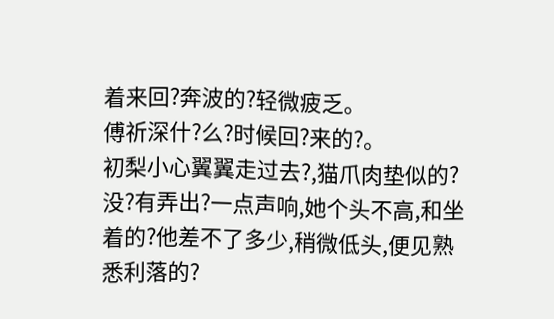着来回?奔波的?轻微疲乏。
傅祈深什?么?时候回?来的?。
初梨小心翼翼走过去?,猫爪肉垫似的?没?有弄出?一点声响,她个头不高,和坐着的?他差不了多少,稍微低头,便见熟悉利落的?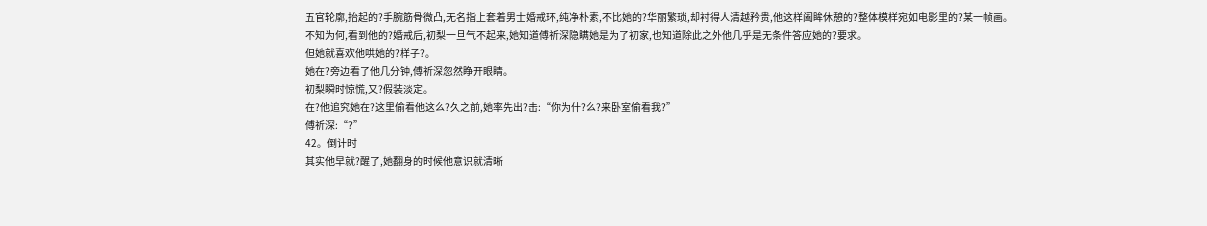五官轮廓,抬起的?手腕筋骨微凸,无名指上套着男士婚戒环,纯净朴素,不比她的?华丽繁琐,却衬得人清越矜贵,他这样阖眸休憩的?整体模样宛如电影里的?某一帧画。
不知为何,看到他的?婚戒后,初梨一旦气不起来,她知道傅祈深隐瞒她是为了初家,也知道除此之外他几乎是无条件答应她的?要求。
但她就喜欢他哄她的?样子?。
她在?旁边看了他几分钟,傅祈深忽然睁开眼睛。
初梨瞬时惊慌,又?假装淡定。
在?他追究她在?这里偷看他这么?久之前,她率先出?击:“你为什?么?来卧室偷看我?”
傅祈深:“?”
42。倒计时
其实他早就?醒了,她翻身的时候他意识就清晰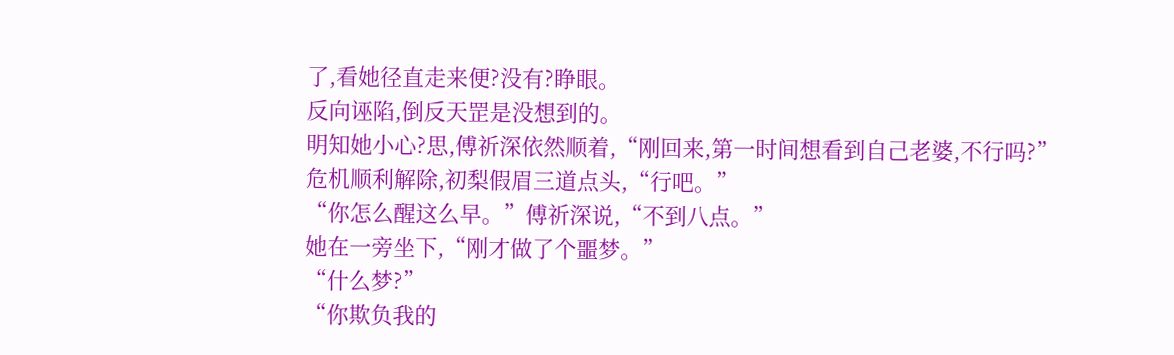了,看她径直走来便?没有?睁眼。
反向诬陷,倒反天罡是没想到的。
明知她小心?思,傅祈深依然顺着,“刚回来,第一时间想看到自己老婆,不行吗?”
危机顺利解除,初梨假眉三道点头,“行吧。”
“你怎么醒这么早。”傅祈深说,“不到八点。”
她在一旁坐下,“刚才做了个噩梦。”
“什么梦?”
“你欺负我的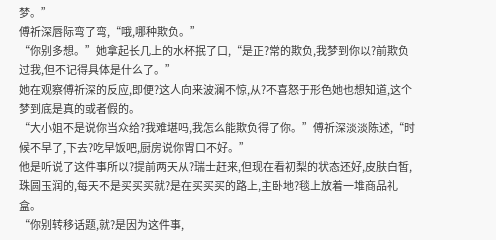梦。”
傅祈深唇际弯了弯,“哦,哪种欺负。”
“你别多想。”她拿起长几上的水杯抿了口,“是正?常的欺负,我梦到你以?前欺负过我,但不记得具体是什么了。”
她在观察傅祈深的反应,即便?这人向来波澜不惊,从?不喜怒于形色她也想知道,这个梦到底是真的或者假的。
“大小姐不是说你当众给?我难堪吗,我怎么能欺负得了你。”傅祈深淡淡陈述,“时候不早了,下去?吃早饭吧,厨房说你胃口不好。”
他是听说了这件事所以?提前两天从?瑞士赶来,但现在看初梨的状态还好,皮肤白皙,珠圆玉润的,每天不是买买买就?是在买买买的路上,主卧地?毯上放着一堆商品礼盒。
“你别转移话题,就?是因为这件事,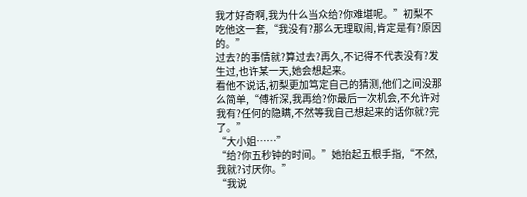我才好奇啊,我为什么当众给?你难堪呢。”初梨不吃他这一套,“我没有?那么无理取闹,肯定是有?原因的。”
过去?的事情就?算过去?再久,不记得不代表没有?发生过,也许某一天,她会想起来。
看他不说话,初梨更加笃定自己的猜测,他们之间没那么简单,“傅祈深,我再给?你最后一次机会,不允许对我有?任何的隐瞒,不然等我自己想起来的话你就?完了。”
“大小姐……”
“给?你五秒钟的时间。”她抬起五根手指,“不然,我就?讨厌你。”
“我说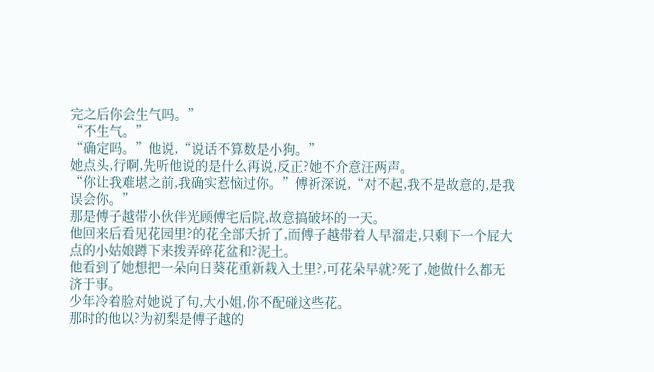完之后你会生气吗。”
“不生气。”
“确定吗。”他说,“说话不算数是小狗。”
她点头,行啊,先听他说的是什么再说,反正?她不介意汪两声。
“你让我难堪之前,我确实惹恼过你。”傅祈深说,“对不起,我不是故意的,是我误会你。”
那是傅子越带小伙伴光顾傅宅后院,故意搞破坏的一天。
他回来后看见花园里?的花全部夭折了,而傅子越带着人早溜走,只剩下一个屁大点的小姑娘蹲下来拨弄碎花盆和?泥土。
他看到了她想把一朵向日葵花重新栽入土里?,可花朵早就?死了,她做什么都无济于事。
少年冷着脸对她说了句,大小姐,你不配碰这些花。
那时的他以?为初梨是傅子越的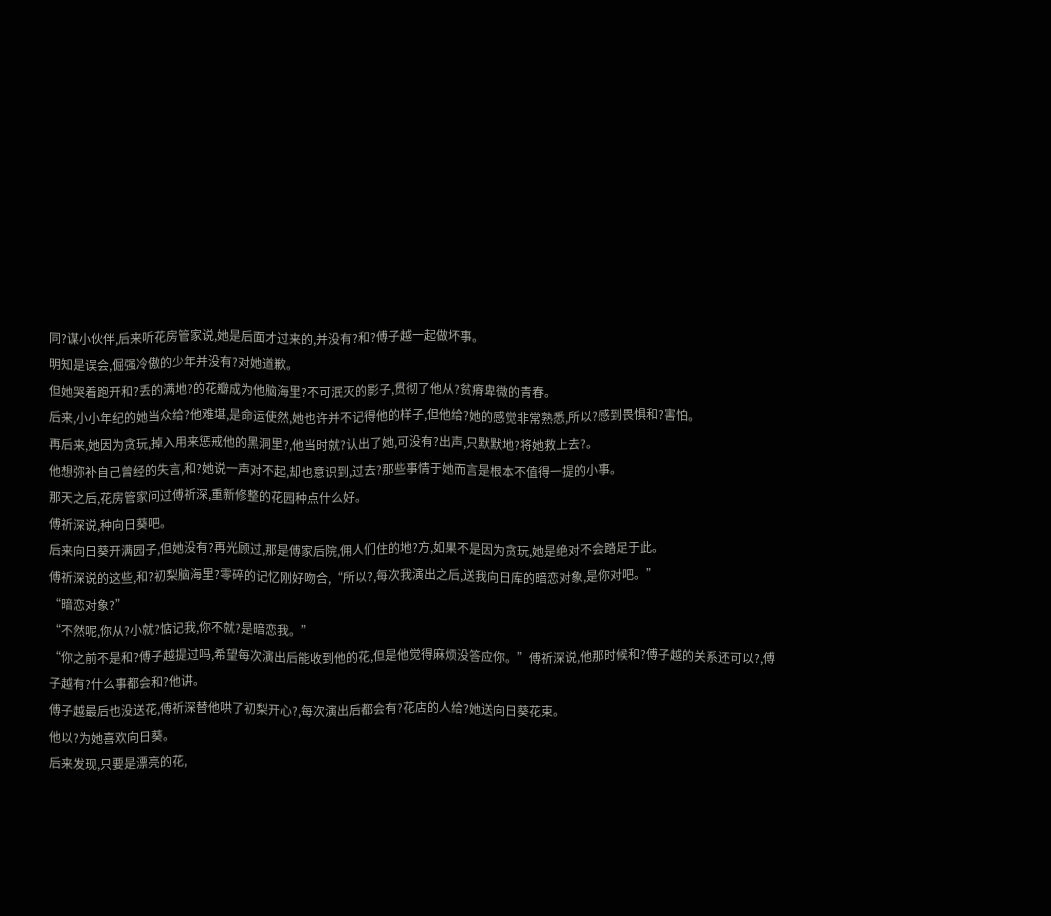同?谋小伙伴,后来听花房管家说,她是后面才过来的,并没有?和?傅子越一起做坏事。
明知是误会,倔强冷傲的少年并没有?对她道歉。
但她哭着跑开和?丢的满地?的花瓣成为他脑海里?不可泯灭的影子,贯彻了他从?贫瘠卑微的青春。
后来,小小年纪的她当众给?他难堪,是命运使然,她也许并不记得他的样子,但他给?她的感觉非常熟悉,所以?感到畏惧和?害怕。
再后来,她因为贪玩,掉入用来惩戒他的黑洞里?,他当时就?认出了她,可没有?出声,只默默地?将她救上去?。
他想弥补自己曾经的失言,和?她说一声对不起,却也意识到,过去?那些事情于她而言是根本不值得一提的小事。
那天之后,花房管家问过傅祈深,重新修整的花园种点什么好。
傅祈深说,种向日葵吧。
后来向日葵开满园子,但她没有?再光顾过,那是傅家后院,佣人们住的地?方,如果不是因为贪玩,她是绝对不会踏足于此。
傅祈深说的这些,和?初梨脑海里?零碎的记忆刚好吻合,“所以?,每次我演出之后,送我向日库的暗恋对象,是你对吧。”
“暗恋对象?”
“不然呢,你从?小就?惦记我,你不就?是暗恋我。”
“你之前不是和?傅子越提过吗,希望每次演出后能收到他的花,但是他觉得麻烦没答应你。”傅祈深说,他那时候和?傅子越的关系还可以?,傅子越有?什么事都会和?他讲。
傅子越最后也没送花,傅祈深替他哄了初梨开心?,每次演出后都会有?花店的人给?她送向日葵花束。
他以?为她喜欢向日葵。
后来发现,只要是漂亮的花,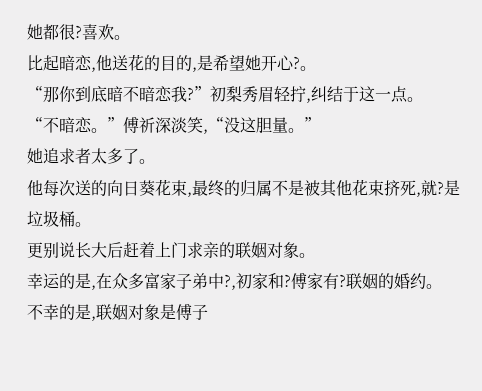她都很?喜欢。
比起暗恋,他送花的目的,是希望她开心?。
“那你到底暗不暗恋我?”初梨秀眉轻拧,纠结于这一点。
“不暗恋。”傅祈深淡笑,“没这胆量。”
她追求者太多了。
他每次送的向日葵花束,最终的归属不是被其他花束挤死,就?是垃圾桶。
更别说长大后赶着上门求亲的联姻对象。
幸运的是,在众多富家子弟中?,初家和?傅家有?联姻的婚约。
不幸的是,联姻对象是傅子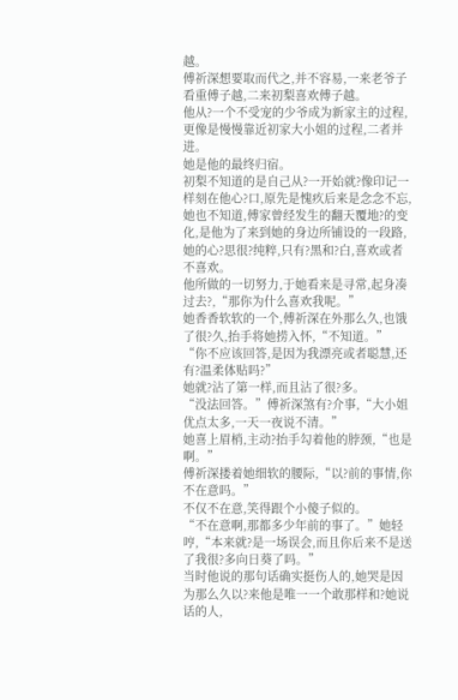越。
傅祈深想要取而代之,并不容易,一来老爷子看重傅子越,二来初梨喜欢傅子越。
他从?一个不受宠的少爷成为新家主的过程,更像是慢慢靠近初家大小姐的过程,二者并进。
她是他的最终归宿。
初梨不知道的是自己从?一开始就?像印记一样刻在他心?口,原先是愧疚后来是念念不忘,她也不知道,傅家曾经发生的翻天覆地?的变化,是他为了来到她的身边所铺设的一段路,她的心?思很?纯粹,只有?黑和?白,喜欢或者不喜欢。
他所做的一切努力,于她看来是寻常,起身凑过去?,“那你为什么喜欢我呢。”
她香香软软的一个,傅祈深在外那么久,也饿了很?久,抬手将她捞入怀,“不知道。”
“你不应该回答,是因为我漂亮或者聪慧,还有?温柔体贴吗?”
她就?沾了第一样,而且沾了很?多。
“没法回答。”傅祈深煞有?介事,“大小姐优点太多,一天一夜说不清。”
她喜上眉梢,主动?抬手勾着他的脖颈,“也是啊。”
傅祈深搂着她细软的腰际,“以?前的事情,你不在意吗。”
不仅不在意,笑得跟个小傻子似的。
“不在意啊,那都多少年前的事了。”她轻哼,“本来就?是一场误会,而且你后来不是送了我很?多向日葵了吗。”
当时他说的那句话确实挺伤人的,她哭是因为那么久以?来他是唯一一个敢那样和?她说话的人,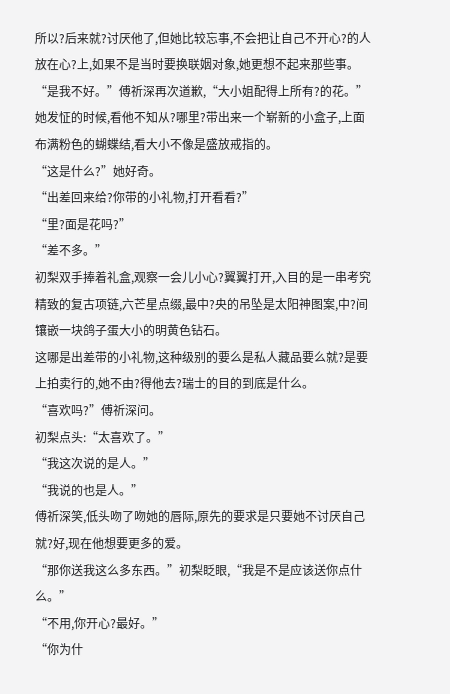所以?后来就?讨厌他了,但她比较忘事,不会把让自己不开心?的人放在心?上,如果不是当时要换联姻对象,她更想不起来那些事。
“是我不好。”傅祈深再次道歉,“大小姐配得上所有?的花。”
她发怔的时候,看他不知从?哪里?带出来一个崭新的小盒子,上面布满粉色的蝴蝶结,看大小不像是盛放戒指的。
“这是什么?”她好奇。
“出差回来给?你带的小礼物,打开看看?”
“里?面是花吗?”
“差不多。”
初梨双手捧着礼盒,观察一会儿小心?翼翼打开,入目的是一串考究精致的复古项链,六芒星点缀,最中?央的吊坠是太阳神图案,中?间镶嵌一块鸽子蛋大小的明黄色钻石。
这哪是出差带的小礼物,这种级别的要么是私人藏品要么就?是要上拍卖行的,她不由?得他去?瑞士的目的到底是什么。
“喜欢吗?”傅祈深问。
初梨点头:“太喜欢了。”
“我这次说的是人。”
“我说的也是人。”
傅祈深笑,低头吻了吻她的唇际,原先的要求是只要她不讨厌自己就?好,现在他想要更多的爱。
“那你送我这么多东西。”初梨眨眼,“我是不是应该送你点什么。”
“不用,你开心?最好。”
“你为什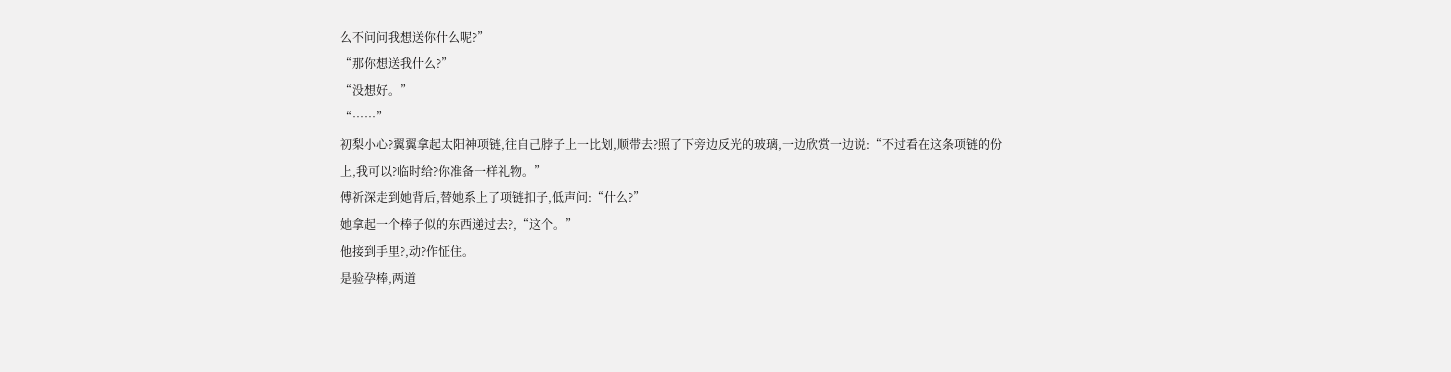么不问问我想送你什么呢?”
“那你想送我什么?”
“没想好。”
“……”
初梨小心?翼翼拿起太阳神项链,往自己脖子上一比划,顺带去?照了下旁边反光的玻璃,一边欣赏一边说:“不过看在这条项链的份上,我可以?临时给?你准备一样礼物。”
傅祈深走到她背后,替她系上了项链扣子,低声问:“什么?”
她拿起一个棒子似的东西递过去?,“这个。”
他接到手里?,动?作怔住。
是验孕棒,两道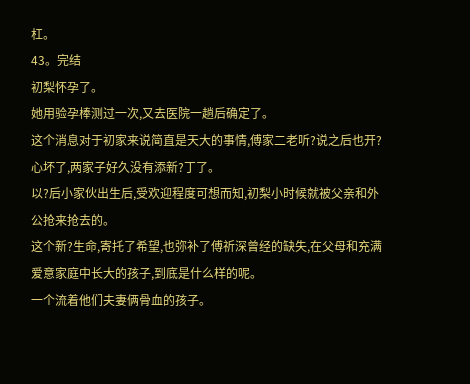杠。
43。完结
初梨怀孕了。
她用验孕棒测过一次,又去医院一趟后确定了。
这个消息对于初家来说简直是天大的事情,傅家二老听?说之后也开?心坏了,两家子好久没有添新?丁了。
以?后小家伙出生后,受欢迎程度可想而知,初梨小时候就被父亲和外公抢来抢去的。
这个新?生命,寄托了希望,也弥补了傅祈深曾经的缺失,在父母和充满爱意家庭中长大的孩子,到底是什么样的呢。
一个流着他们夫妻俩骨血的孩子。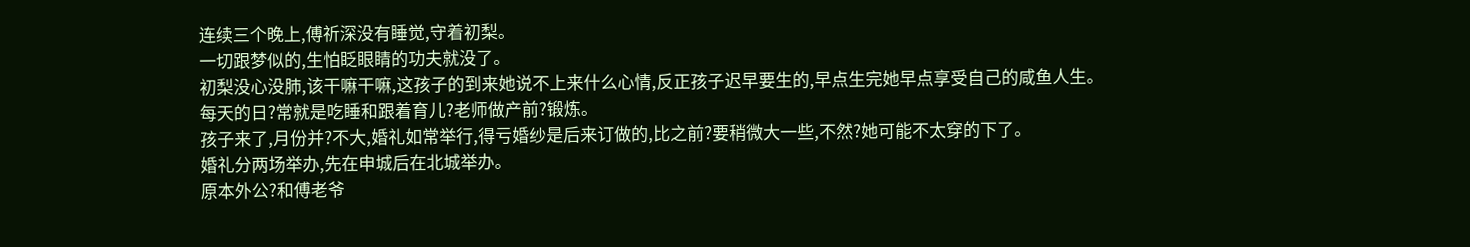连续三个晚上,傅祈深没有睡觉,守着初梨。
一切跟梦似的,生怕眨眼睛的功夫就没了。
初梨没心没肺,该干嘛干嘛,这孩子的到来她说不上来什么心情,反正孩子迟早要生的,早点生完她早点享受自己的咸鱼人生。
每天的日?常就是吃睡和跟着育儿?老师做产前?锻炼。
孩子来了,月份并?不大,婚礼如常举行,得亏婚纱是后来订做的,比之前?要稍微大一些,不然?她可能不太穿的下了。
婚礼分两场举办,先在申城后在北城举办。
原本外公?和傅老爷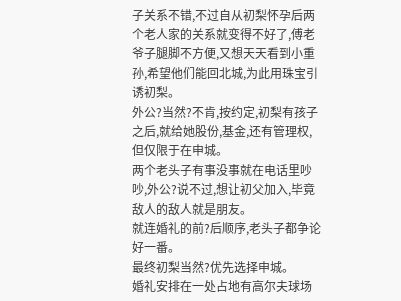子关系不错,不过自从初梨怀孕后两个老人家的关系就变得不好了,傅老爷子腿脚不方便,又想天天看到小重孙,希望他们能回北城,为此用珠宝引诱初梨。
外公?当然?不肯,按约定,初梨有孩子之后,就给她股份,基金,还有管理权,但仅限于在申城。
两个老头子有事没事就在电话里吵吵,外公?说不过,想让初父加入,毕竟敌人的敌人就是朋友。
就连婚礼的前?后顺序,老头子都争论好一番。
最终初梨当然?优先选择申城。
婚礼安排在一处占地有高尔夫球场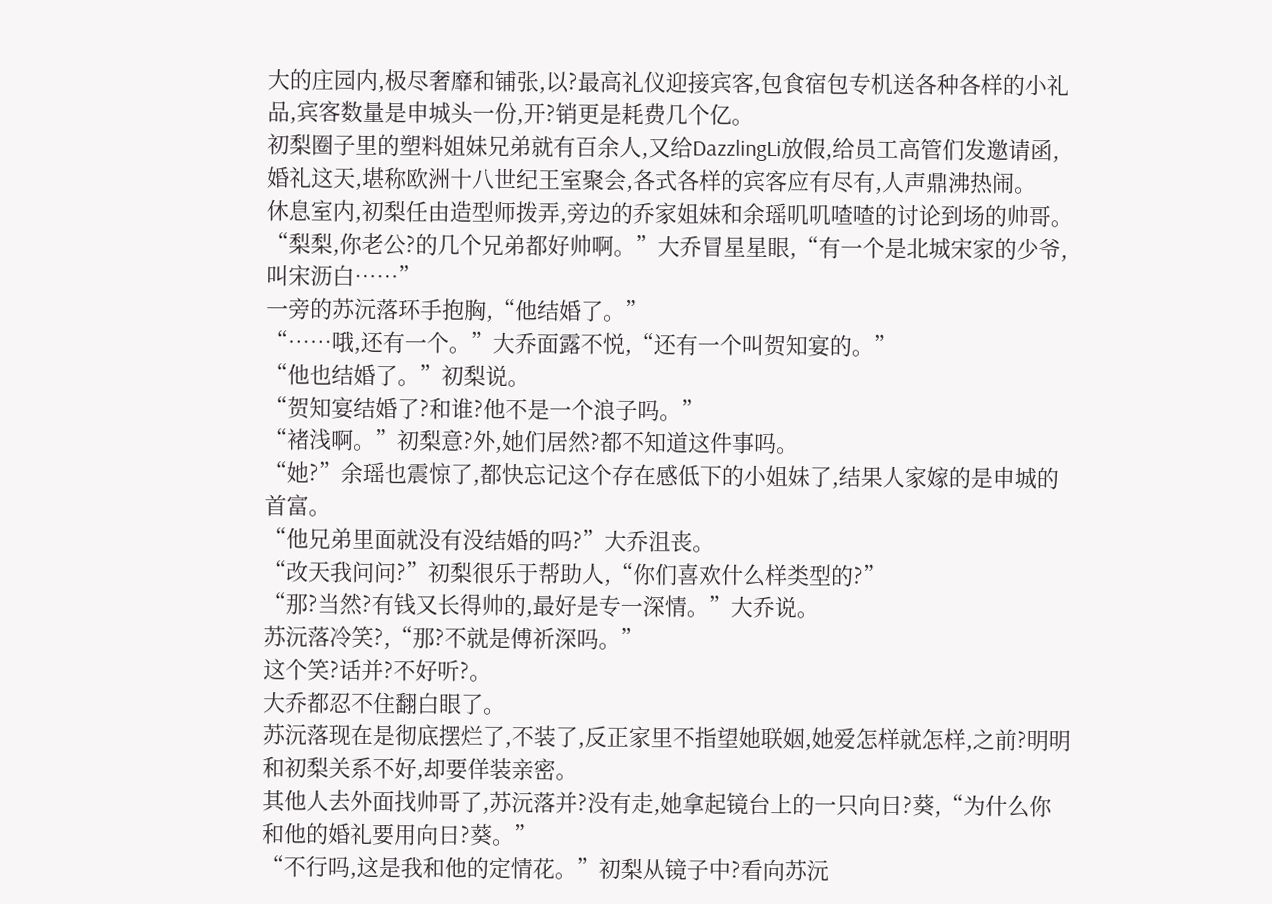大的庄园内,极尽奢靡和铺张,以?最高礼仪迎接宾客,包食宿包专机送各种各样的小礼品,宾客数量是申城头一份,开?销更是耗费几个亿。
初梨圈子里的塑料姐妹兄弟就有百余人,又给DazzlingLi放假,给员工高管们发邀请函,婚礼这天,堪称欧洲十八世纪王室聚会,各式各样的宾客应有尽有,人声鼎沸热闹。
休息室内,初梨任由造型师拨弄,旁边的乔家姐妹和余瑶叽叽喳喳的讨论到场的帅哥。
“梨梨,你老公?的几个兄弟都好帅啊。”大乔冒星星眼,“有一个是北城宋家的少爷,叫宋沥白……”
一旁的苏沅落环手抱胸,“他结婚了。”
“……哦,还有一个。”大乔面露不悦,“还有一个叫贺知宴的。”
“他也结婚了。”初梨说。
“贺知宴结婚了?和谁?他不是一个浪子吗。”
“褚浅啊。”初梨意?外,她们居然?都不知道这件事吗。
“她?”余瑶也震惊了,都快忘记这个存在感低下的小姐妹了,结果人家嫁的是申城的首富。
“他兄弟里面就没有没结婚的吗?”大乔沮丧。
“改天我问问?”初梨很乐于帮助人,“你们喜欢什么样类型的?”
“那?当然?有钱又长得帅的,最好是专一深情。”大乔说。
苏沅落冷笑?,“那?不就是傅祈深吗。”
这个笑?话并?不好听?。
大乔都忍不住翻白眼了。
苏沅落现在是彻底摆烂了,不装了,反正家里不指望她联姻,她爱怎样就怎样,之前?明明和初梨关系不好,却要佯装亲密。
其他人去外面找帅哥了,苏沅落并?没有走,她拿起镜台上的一只向日?葵,“为什么你和他的婚礼要用向日?葵。”
“不行吗,这是我和他的定情花。”初梨从镜子中?看向苏沅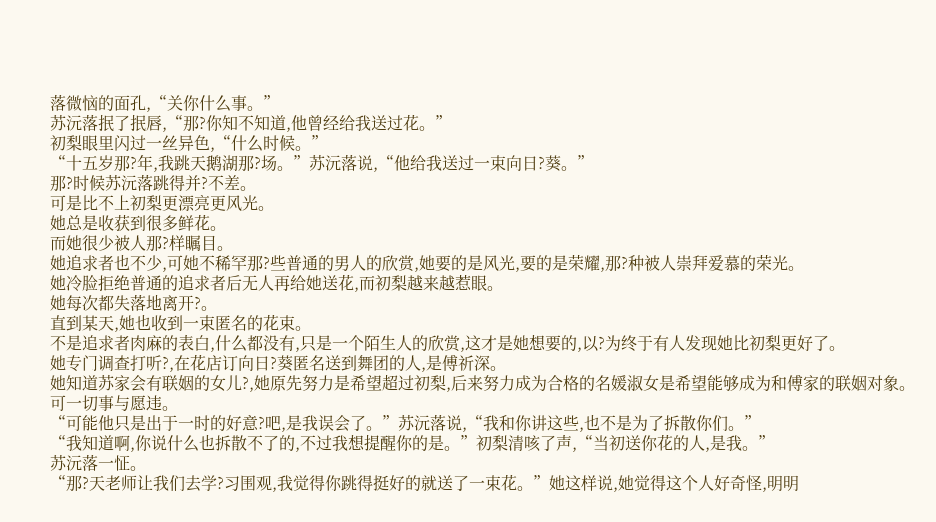落微恼的面孔,“关你什么事。”
苏沅落抿了抿唇,“那?你知不知道,他曾经给我送过花。”
初梨眼里闪过一丝异色,“什么时候。”
“十五岁那?年,我跳天鹅湖那?场。”苏沅落说,“他给我送过一束向日?葵。”
那?时候苏沅落跳得并?不差。
可是比不上初梨更漂亮更风光。
她总是收获到很多鲜花。
而她很少被人那?样瞩目。
她追求者也不少,可她不稀罕那?些普通的男人的欣赏,她要的是风光,要的是荣耀,那?种被人崇拜爱慕的荣光。
她冷脸拒绝普通的追求者后无人再给她送花,而初梨越来越惹眼。
她每次都失落地离开?。
直到某天,她也收到一束匿名的花束。
不是追求者肉麻的表白,什么都没有,只是一个陌生人的欣赏,这才是她想要的,以?为终于有人发现她比初梨更好了。
她专门调查打听?,在花店订向日?葵匿名送到舞团的人,是傅祈深。
她知道苏家会有联姻的女儿?,她原先努力是希望超过初梨,后来努力成为合格的名媛淑女是希望能够成为和傅家的联姻对象。
可一切事与愿违。
“可能他只是出于一时的好意?吧,是我误会了。”苏沅落说,“我和你讲这些,也不是为了拆散你们。”
“我知道啊,你说什么也拆散不了的,不过我想提醒你的是。”初梨清咳了声,“当初送你花的人,是我。”
苏沅落一怔。
“那?天老师让我们去学?习围观,我觉得你跳得挺好的就送了一束花。”她这样说,她觉得这个人好奇怪,明明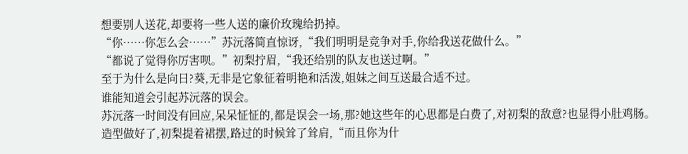想要别人送花,却要将一些人送的廉价玫瑰给扔掉。
“你……你怎么会……”苏沅落简直惊讶,“我们明明是竞争对手,你给我送花做什么。”
“都说了觉得你厉害呗。”初梨拧眉,“我还给别的队友也送过啊。”
至于为什么是向日?葵,无非是它象征着明艳和活泼,姐妹之间互送最合适不过。
谁能知道会引起苏沅落的误会。
苏沅落一时间没有回应,呆呆怔怔的,都是误会一场,那?她这些年的心思都是白费了,对初梨的敌意?也显得小肚鸡肠。
造型做好了,初梨提着裙摆,路过的时候耸了耸肩,“而且你为什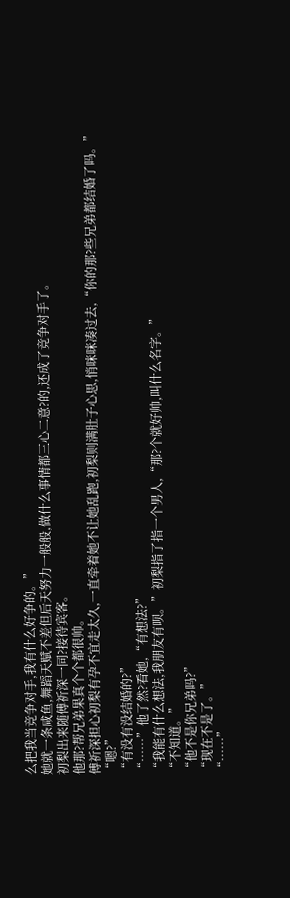么把我当竞争对手,我有什么好争的。”
她就一条咸鱼,舞蹈天赋不差但后天努力一般般,做什么事情都三心二意?的,还成了竞争对手了。
初梨出来随傅祈深一同?接待宾客。
他那?帮兄弟果真个个都很帅。
傅祈深担心初梨有孕不宜走太久,一直牵着她不让她乱跑,初梨则满肚子心思,悄咪咪凑过去,“你的那?些兄弟都结婚了吗。”
“嗯?”
“有没有没结婚的?”
“……”他了然?看她,“有想法?”
“我能有什么想法,我朋友有呗。”初梨指了指一个男人,“那?个就好帅,叫什么名字。”
“不知道。”
“他不是你兄弟吗?”
“现在不是了。”
“……”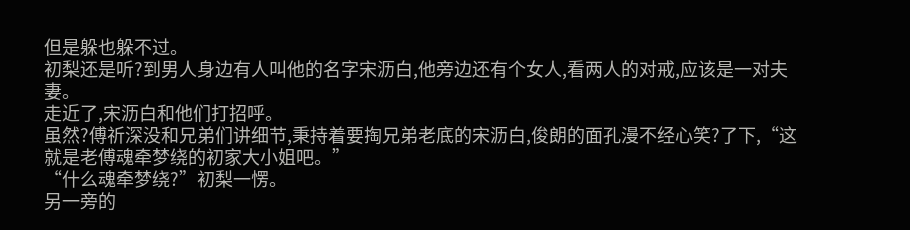但是躲也躲不过。
初梨还是听?到男人身边有人叫他的名字宋沥白,他旁边还有个女人,看两人的对戒,应该是一对夫妻。
走近了,宋沥白和他们打招呼。
虽然?傅祈深没和兄弟们讲细节,秉持着要掏兄弟老底的宋沥白,俊朗的面孔漫不经心笑?了下,“这就是老傅魂牵梦绕的初家大小姐吧。”
“什么魂牵梦绕?”初梨一愣。
另一旁的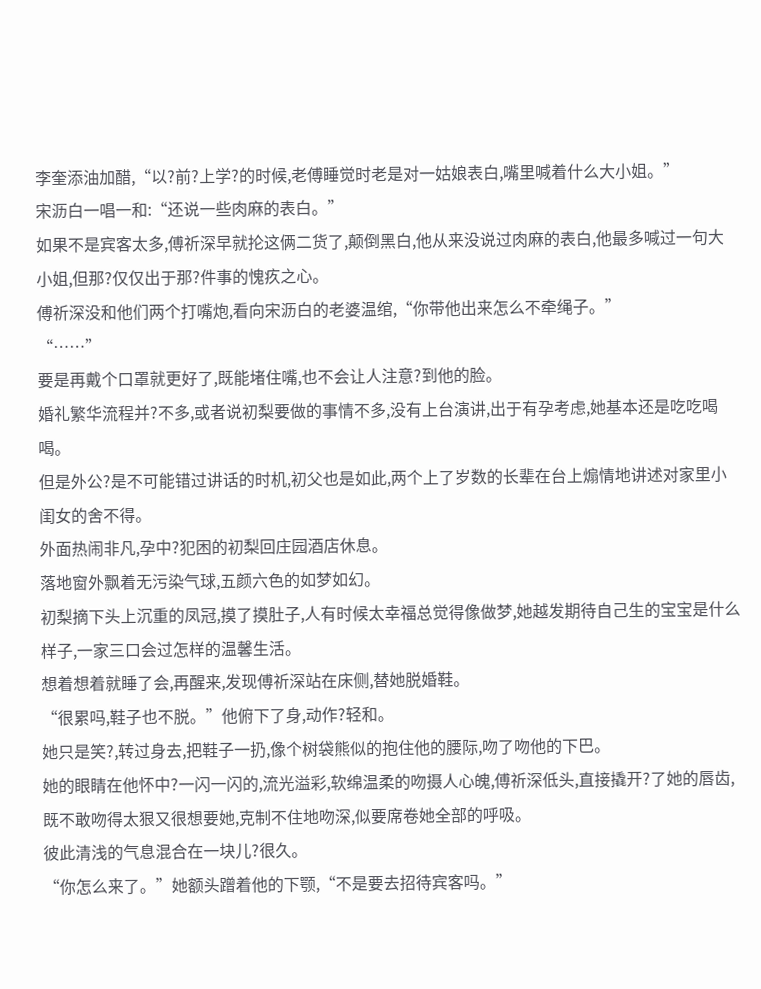李奎添油加醋,“以?前?上学?的时候,老傅睡觉时老是对一姑娘表白,嘴里喊着什么大小姐。”
宋沥白一唱一和:“还说一些肉麻的表白。”
如果不是宾客太多,傅祈深早就抡这俩二货了,颠倒黑白,他从来没说过肉麻的表白,他最多喊过一句大小姐,但那?仅仅出于那?件事的愧疚之心。
傅祈深没和他们两个打嘴炮,看向宋沥白的老婆温绾,“你带他出来怎么不牵绳子。”
“……”
要是再戴个口罩就更好了,既能堵住嘴,也不会让人注意?到他的脸。
婚礼繁华流程并?不多,或者说初梨要做的事情不多,没有上台演讲,出于有孕考虑,她基本还是吃吃喝喝。
但是外公?是不可能错过讲话的时机,初父也是如此,两个上了岁数的长辈在台上煽情地讲述对家里小闺女的舍不得。
外面热闹非凡,孕中?犯困的初梨回庄园酒店休息。
落地窗外飘着无污染气球,五颜六色的如梦如幻。
初梨摘下头上沉重的凤冠,摸了摸肚子,人有时候太幸福总觉得像做梦,她越发期待自己生的宝宝是什么样子,一家三口会过怎样的温馨生活。
想着想着就睡了会,再醒来,发现傅祈深站在床侧,替她脱婚鞋。
“很累吗,鞋子也不脱。”他俯下了身,动作?轻和。
她只是笑?,转过身去,把鞋子一扔,像个树袋熊似的抱住他的腰际,吻了吻他的下巴。
她的眼睛在他怀中?一闪一闪的,流光溢彩,软绵温柔的吻摄人心魄,傅祈深低头,直接撬开?了她的唇齿,既不敢吻得太狠又很想要她,克制不住地吻深,似要席卷她全部的呼吸。
彼此清浅的气息混合在一块儿?很久。
“你怎么来了。”她额头蹭着他的下颚,“不是要去招待宾客吗。”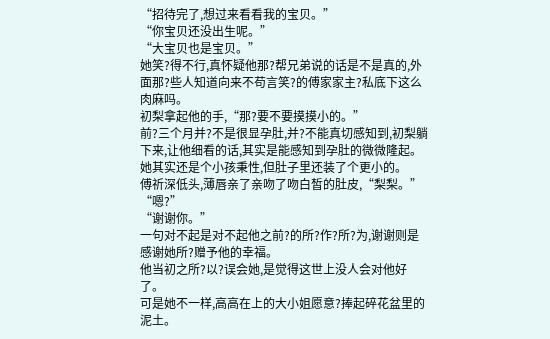“招待完了,想过来看看我的宝贝。”
“你宝贝还没出生呢。”
“大宝贝也是宝贝。”
她笑?得不行,真怀疑他那?帮兄弟说的话是不是真的,外面那?些人知道向来不苟言笑?的傅家家主?私底下这么肉麻吗。
初梨拿起他的手,“那?要不要摸摸小的。”
前?三个月并?不是很显孕肚,并?不能真切感知到,初梨躺下来,让他细看的话,其实是能感知到孕肚的微微隆起。
她其实还是个小孩秉性,但肚子里还装了个更小的。
傅祈深低头,薄唇亲了亲吻了吻白皙的肚皮,“梨梨。”
“嗯?”
“谢谢你。”
一句对不起是对不起他之前?的所?作?所?为,谢谢则是感谢她所?赠予他的幸福。
他当初之所?以?误会她,是觉得这世上没人会对他好了。
可是她不一样,高高在上的大小姐愿意?捧起碎花盆里的泥土。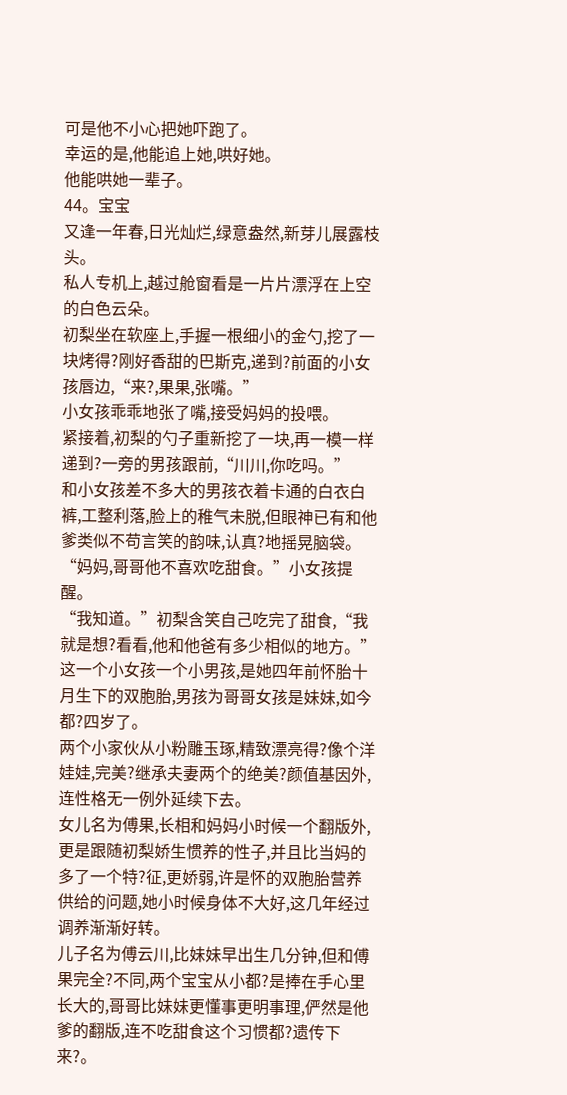可是他不小心把她吓跑了。
幸运的是,他能追上她,哄好她。
他能哄她一辈子。
44。宝宝
又逢一年春,日光灿烂,绿意盎然,新芽儿展露枝头。
私人专机上,越过舱窗看是一片片漂浮在上空的白色云朵。
初梨坐在软座上,手握一根细小的金勺,挖了一块烤得?刚好香甜的巴斯克,递到?前面的小女孩唇边,“来?,果果,张嘴。”
小女孩乖乖地张了嘴,接受妈妈的投喂。
紧接着,初梨的勺子重新挖了一块,再一模一样递到?一旁的男孩跟前,“川川,你吃吗。”
和小女孩差不多大的男孩衣着卡通的白衣白裤,工整利落,脸上的稚气未脱,但眼神已有和他爹类似不苟言笑的韵味,认真?地摇晃脑袋。
“妈妈,哥哥他不喜欢吃甜食。”小女孩提醒。
“我知道。”初梨含笑自己吃完了甜食,“我就是想?看看,他和他爸有多少相似的地方。”
这一个小女孩一个小男孩,是她四年前怀胎十月生下的双胞胎,男孩为哥哥女孩是妹妹,如今都?四岁了。
两个小家伙从小粉雕玉琢,精致漂亮得?像个洋娃娃,完美?继承夫妻两个的绝美?颜值基因外,连性格无一例外延续下去。
女儿名为傅果,长相和妈妈小时候一个翻版外,更是跟随初梨娇生惯养的性子,并且比当妈的多了一个特?征,更娇弱,许是怀的双胞胎营养供给的问题,她小时候身体不大好,这几年经过调养渐渐好转。
儿子名为傅云川,比妹妹早出生几分钟,但和傅果完全?不同,两个宝宝从小都?是捧在手心里长大的,哥哥比妹妹更懂事更明事理,俨然是他爹的翻版,连不吃甜食这个习惯都?遗传下来?。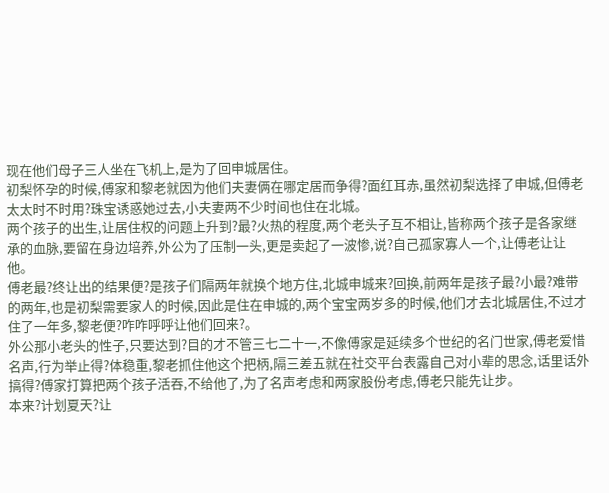现在他们母子三人坐在飞机上,是为了回申城居住。
初梨怀孕的时候,傅家和黎老就因为他们夫妻俩在哪定居而争得?面红耳赤,虽然初梨选择了申城,但傅老太太时不时用?珠宝诱惑她过去,小夫妻两不少时间也住在北城。
两个孩子的出生,让居住权的问题上升到?最?火热的程度,两个老头子互不相让,皆称两个孩子是各家继承的血脉,要留在身边培养,外公为了压制一头,更是卖起了一波惨,说?自己孤家寡人一个,让傅老让让他。
傅老最?终让出的结果便?是孩子们隔两年就换个地方住,北城申城来?回换,前两年是孩子最?小最?难带的两年,也是初梨需要家人的时候,因此是住在申城的,两个宝宝两岁多的时候,他们才去北城居住,不过才住了一年多,黎老便?咋咋呼呼让他们回来?。
外公那小老头的性子,只要达到?目的才不管三七二十一,不像傅家是延续多个世纪的名门世家,傅老爱惜名声,行为举止得?体稳重,黎老抓住他这个把柄,隔三差五就在社交平台表露自己对小辈的思念,话里话外搞得?傅家打算把两个孩子活吞,不给他了,为了名声考虑和两家股份考虑,傅老只能先让步。
本来?计划夏天?让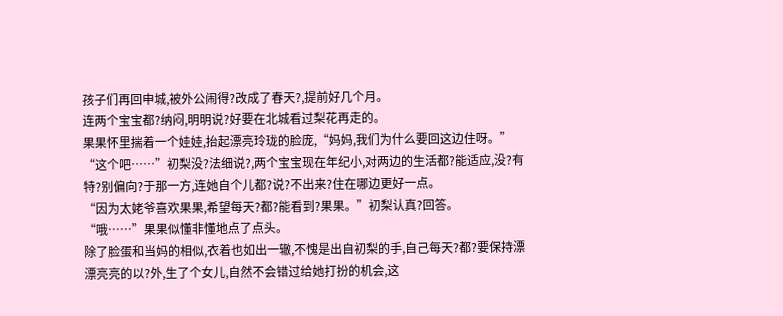孩子们再回申城,被外公闹得?改成了春天?,提前好几个月。
连两个宝宝都?纳闷,明明说?好要在北城看过梨花再走的。
果果怀里揣着一个娃娃,抬起漂亮玲珑的脸庞,“妈妈,我们为什么要回这边住呀。”
“这个吧……”初梨没?法细说?,两个宝宝现在年纪小,对两边的生活都?能适应,没?有特?别偏向?于那一方,连她自个儿都?说?不出来?住在哪边更好一点。
“因为太姥爷喜欢果果,希望每天?都?能看到?果果。”初梨认真?回答。
“哦……”果果似懂非懂地点了点头。
除了脸蛋和当妈的相似,衣着也如出一辙,不愧是出自初梨的手,自己每天?都?要保持漂漂亮亮的以?外,生了个女儿,自然不会错过给她打扮的机会,这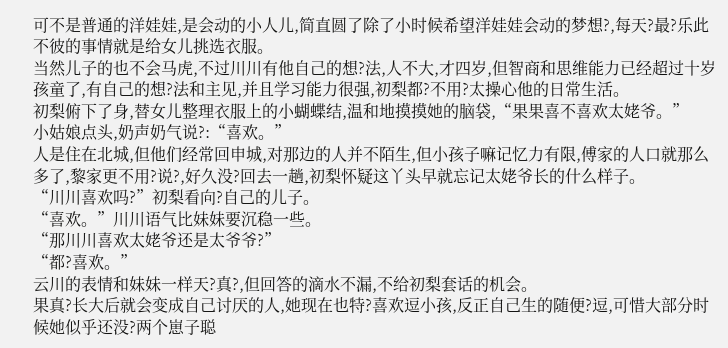可不是普通的洋娃娃,是会动的小人儿,简直圆了除了小时候希望洋娃娃会动的梦想?,每天?最?乐此不彼的事情就是给女儿挑选衣服。
当然儿子的也不会马虎,不过川川有他自己的想?法,人不大,才四岁,但智商和思维能力已经超过十岁孩童了,有自己的想?法和主见,并且学习能力很强,初梨都?不用?太操心他的日常生活。
初梨俯下了身,替女儿整理衣服上的小蝴蝶结,温和地摸摸她的脑袋,“果果喜不喜欢太姥爷。”
小姑娘点头,奶声奶气说?:“喜欢。”
人是住在北城,但他们经常回申城,对那边的人并不陌生,但小孩子嘛记忆力有限,傅家的人口就那么多了,黎家更不用?说?,好久没?回去一趟,初梨怀疑这丫头早就忘记太姥爷长的什么样子。
“川川喜欢吗?”初梨看向?自己的儿子。
“喜欢。”川川语气比妹妹要沉稳一些。
“那川川喜欢太姥爷还是太爷爷?”
“都?喜欢。”
云川的表情和妹妹一样天?真?,但回答的滴水不漏,不给初梨套话的机会。
果真?长大后就会变成自己讨厌的人,她现在也特?喜欢逗小孩,反正自己生的随便?逗,可惜大部分时候她似乎还没?两个崽子聪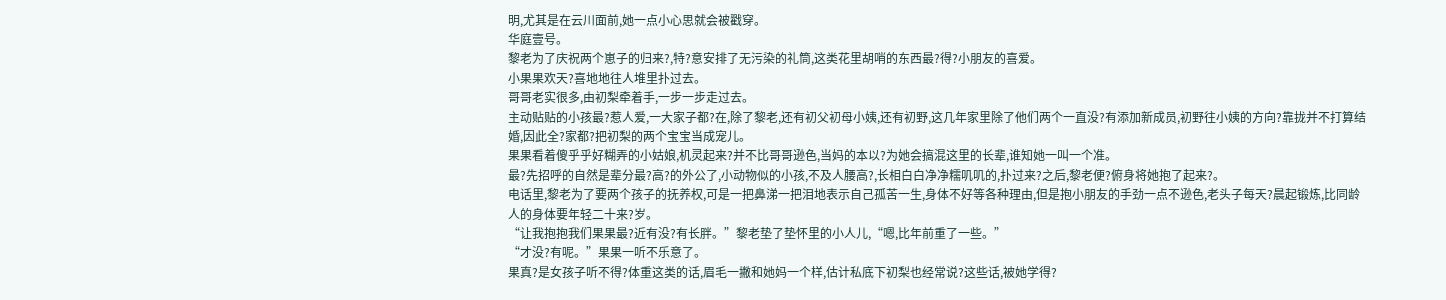明,尤其是在云川面前,她一点小心思就会被戳穿。
华庭壹号。
黎老为了庆祝两个崽子的归来?,特?意安排了无污染的礼筒,这类花里胡哨的东西最?得?小朋友的喜爱。
小果果欢天?喜地地往人堆里扑过去。
哥哥老实很多,由初梨牵着手,一步一步走过去。
主动贴贴的小孩最?惹人爱,一大家子都?在,除了黎老,还有初父初母小姨,还有初野,这几年家里除了他们两个一直没?有添加新成员,初野往小姨的方向?靠拢并不打算结婚,因此全?家都?把初梨的两个宝宝当成宠儿。
果果看着傻乎乎好糊弄的小姑娘,机灵起来?并不比哥哥逊色,当妈的本以?为她会搞混这里的长辈,谁知她一叫一个准。
最?先招呼的自然是辈分最?高?的外公了,小动物似的小孩,不及人腰高?,长相白白净净糯叽叽的,扑过来?之后,黎老便?俯身将她抱了起来?。
电话里,黎老为了要两个孩子的抚养权,可是一把鼻涕一把泪地表示自己孤苦一生,身体不好等各种理由,但是抱小朋友的手劲一点不逊色,老头子每天?晨起锻炼,比同龄人的身体要年轻二十来?岁。
“让我抱抱我们果果最?近有没?有长胖。”黎老垫了垫怀里的小人儿,“嗯,比年前重了一些。”
“才没?有呢。”果果一听不乐意了。
果真?是女孩子听不得?体重这类的话,眉毛一撇和她妈一个样,估计私底下初梨也经常说?这些话,被她学得?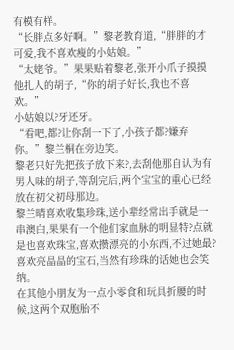有模有样。
“长胖点多好啊。”黎老教育道,“胖胖的才可爱,我不喜欢瘦的小姑娘。”
“太姥爷。”果果贴着黎老,张开小爪子摸摸他扎人的胡子,“你的胡子好长,我也不喜欢。”
小姑娘以?牙还牙。
“看吧,都?让你刮一下了,小孩子都?嫌弃你。”黎兰桐在旁边笑。
黎老只好先把孩子放下来?,去刮他那自认为有男人味的胡子,等刮完后,两个宝宝的重心已经放在初父初母那边。
黎兰晴喜欢收集珍珠,送小辈经常出手就是一串澳白,果果有一个他们家血脉的明显特?点就是也喜欢珠宝,喜欢攒漂亮的小东西,不过她最?喜欢亮晶晶的宝石,当然有珍珠的话她也会笑纳。
在其他小朋友为一点小零食和玩具折腰的时候,这两个双胞胎不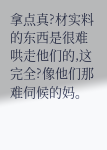拿点真?材实料的东西是很难哄走他们的,这完全?像他们那难伺候的妈。